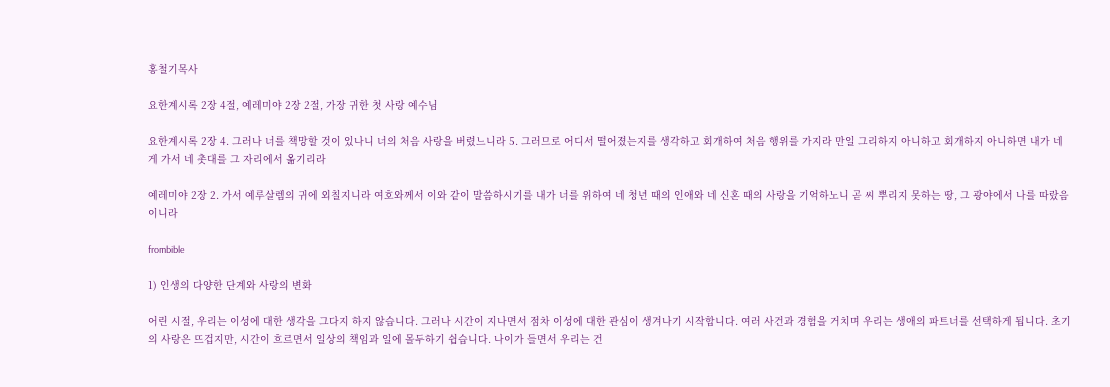홍철기목사

요한계시록 2장 4절, 예레미야 2장 2절, 가장 귀한 첫 사랑 예수님

요한계시록 2장 4. 그러나 너를 책망할 것이 있나니 너의 처음 사랑을 버렸느니라 5. 그러므로 어디서 떨어졌는지를 생각하고 회개하여 처음 행위를 가지라 만일 그리하지 아니하고 회개하지 아니하면 내가 네게 가서 네 촛대를 그 자리에서 옮기리라

예레미야 2장 2. 가서 예루살렘의 귀에 외칠지니라 여호와께서 이와 같이 말씀하시기를 내가 너를 위하여 네 청년 때의 인애와 네 신혼 때의 사랑을 기억하노니 곧 씨 뿌리지 못하는 땅, 그 광야에서 나를 따랐음이니라

frombible

1) 인생의 다양한 단계와 사랑의 변화

어린 시절, 우리는 이성에 대한 생각을 그다지 하지 않습니다. 그러나 시간이 지나면서 점차 이성에 대한 관심이 생겨나기 시작합니다. 여러 사건과 경험을 거치며 우리는 생애의 파트너를 선택하게 됩니다. 초기의 사랑은 뜨겁지만, 시간이 흐르면서 일상의 책임과 일에 몰두하기 쉽습니다. 나이가 들면서 우리는 건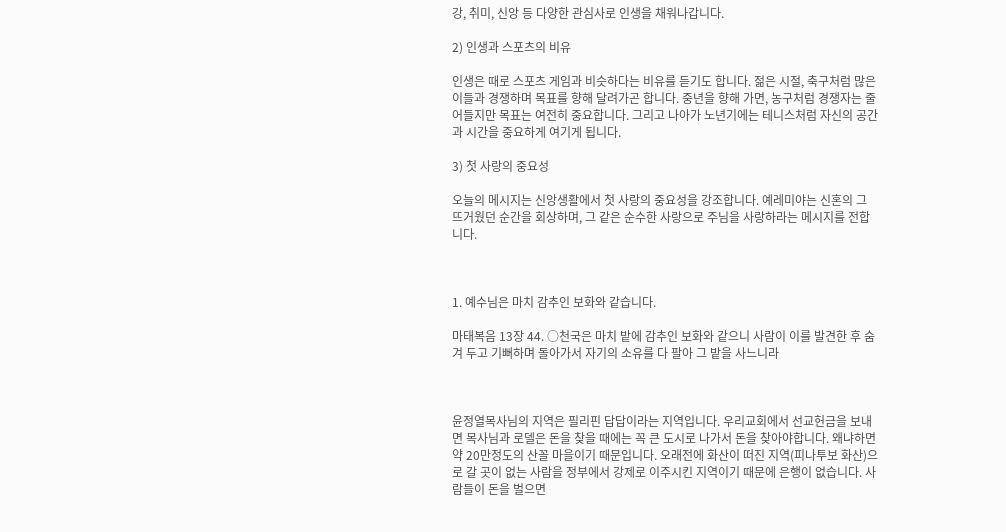강, 취미, 신앙 등 다양한 관심사로 인생을 채워나갑니다.

2) 인생과 스포츠의 비유

인생은 때로 스포츠 게임과 비슷하다는 비유를 듣기도 합니다. 젊은 시절, 축구처럼 많은 이들과 경쟁하며 목표를 향해 달려가곤 합니다. 중년을 향해 가면, 농구처럼 경쟁자는 줄어들지만 목표는 여전히 중요합니다. 그리고 나아가 노년기에는 테니스처럼 자신의 공간과 시간을 중요하게 여기게 됩니다.

3) 첫 사랑의 중요성

오늘의 메시지는 신앙생활에서 첫 사랑의 중요성을 강조합니다. 예레미야는 신혼의 그 뜨거웠던 순간을 회상하며, 그 같은 순수한 사랑으로 주님을 사랑하라는 메시지를 전합니다.



1. 예수님은 마치 감추인 보화와 같습니다.

마태복음 13장 44. ○천국은 마치 밭에 감추인 보화와 같으니 사람이 이를 발견한 후 숨겨 두고 기뻐하며 돌아가서 자기의 소유를 다 팔아 그 밭을 사느니라



윤정열목사님의 지역은 필리핀 답답이라는 지역입니다. 우리교회에서 선교헌금을 보내면 목사님과 로델은 돈을 찾을 때에는 꼭 큰 도시로 나가서 돈을 찾아야합니다. 왜냐하면 약 20만정도의 산꼴 마을이기 때문입니다. 오래전에 화산이 떠진 지역(피나투보 화산)으로 갈 곳이 없는 사람을 정부에서 강제로 이주시킨 지역이기 때문에 은행이 없습니다. 사람들이 돈을 벌으면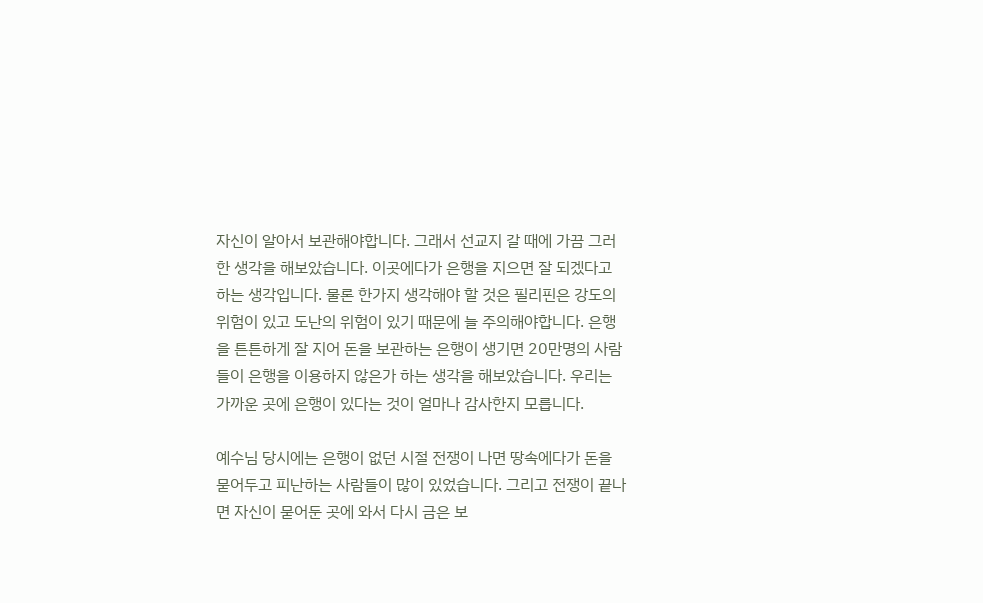자신이 알아서 보관해야합니다. 그래서 선교지 갈 때에 가끔 그러한 생각을 해보았습니다. 이곳에다가 은행을 지으면 잘 되겠다고 하는 생각입니다. 물론 한가지 생각해야 할 것은 필리핀은 강도의 위험이 있고 도난의 위험이 있기 때문에 늘 주의해야합니다. 은행을 튼튼하게 잘 지어 돈을 보관하는 은행이 생기면 20만명의 사람들이 은행을 이용하지 않은가 하는 생각을 해보았습니다. 우리는 가까운 곳에 은행이 있다는 것이 얼마나 감사한지 모릅니다.

예수님 당시에는 은행이 없던 시절 전쟁이 나면 땅속에다가 돈을 묻어두고 피난하는 사람들이 많이 있었습니다. 그리고 전쟁이 끝나면 자신이 묻어둔 곳에 와서 다시 금은 보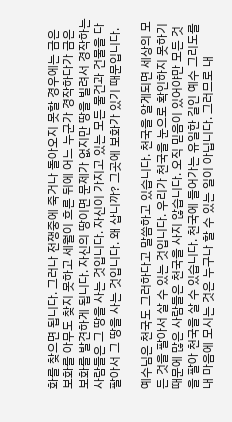화를 찾으면 됩니다. 그러나 전쟁중에 죽거나 돌아오지 못할 경우에는 금은 보화를 아무도 찾지 못하고 세월이 흐른 뒤에 어느 누군가 경작하다가 금은 보화를 발견하게 됩니다. 자신의 땅이면 문제가 없지만 땅을 빌려서 경작하는 사람들은 그 땅을 사는 것입니다. 자신이 가지고 있는 모든 물건과 건물을 다 팔아서 그 땅을 사는 것입니다. 왜 삽니까? 그곳에 보화가 있기 때문입니다.

예수님은 천국도 그러하다고 말씀하고 있습니다. 천국을 알게되면 세상의 모든 것을 팔아서 살 수 있는 것입니다. 우리가 천국을 눈으로 확인하지 못하기 때문에 많은 사람들은 천국을 사지 않습니다. 오직 믿음이 있어야만 모든 것을 팔아 천국을 살 수 있습니다. 천국에 들어가는 유일한 길인 예수 그리도를 내 마음에 모시는 것은 누구나 할 수 있는 일이 아닙니다. 그러므로 내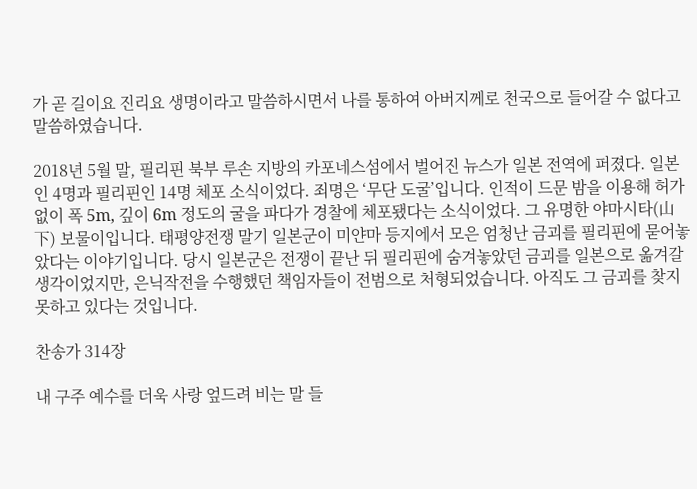가 곧 길이요 진리요 생명이라고 말씀하시면서 나를 통하여 아버지께로 천국으로 들어갈 수 없다고 말씀하였습니다.

2018년 5월 말, 필리핀 북부 루손 지방의 카포네스섬에서 벌어진 뉴스가 일본 전역에 퍼졌다. 일본인 4명과 필리핀인 14명 체포 소식이었다. 죄명은 ‘무단 도굴’입니다. 인적이 드문 밤을 이용해 허가 없이 폭 5m, 깊이 6m 정도의 굴을 파다가 경찰에 체포됐다는 소식이었다. 그 유명한 야마시타(山下) 보물이입니다. 태평양전쟁 말기 일본군이 미얀마 등지에서 모은 엄청난 금괴를 필리핀에 묻어놓았다는 이야기입니다. 당시 일본군은 전쟁이 끝난 뒤 필리핀에 숨겨놓았던 금괴를 일본으로 옮겨갈 생각이었지만, 은닉작전을 수행했던 책임자들이 전범으로 처형되었습니다. 아직도 그 금괴를 찾지 못하고 있다는 것입니다.

찬송가 314장

내 구주 예수를 더욱 사랑 엎드려 비는 말 들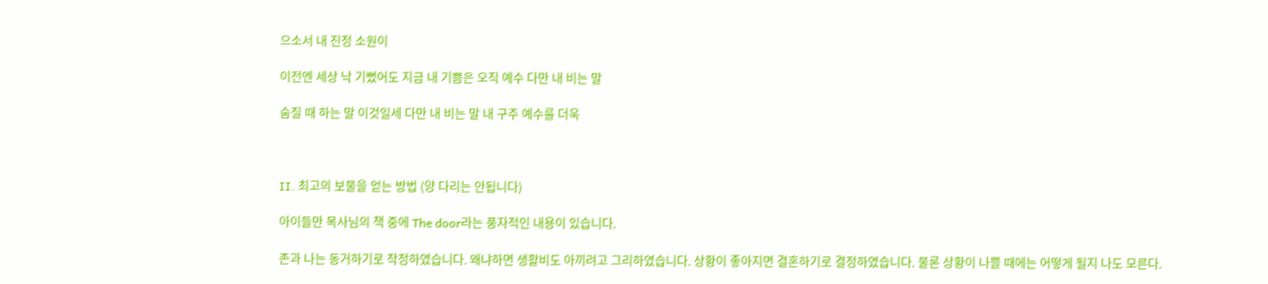으소서 내 진정 소원이

이전엔 세상 낙 기뻤어도 지금 내 기쁨은 오직 예수 다만 내 비는 말

숨질 때 하는 말 이것일세 다만 내 비는 말 내 구주 예수를 더욱



II. 최고의 보물을 얻는 방법 (양 다리는 안됩니다)

아이들만 목사님의 책 중에 The door라는 풍자적인 내용이 있습니다.

존과 나는 동거하기로 작정하였습니다. 왜냐하면 생활비도 아끼려고 그리하였습니다. 상황이 좋아지면 결혼하기로 결정하였습니다. 물론 상황이 나쁠 때에는 어떻게 될지 나도 모른다.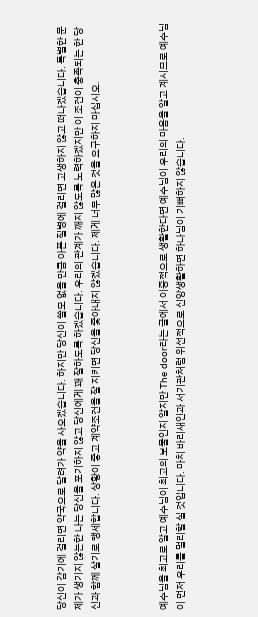당신이 감기에 걸리면 약국으로 달려가 약을 사오겠습니다. 하지만 당신이 쓸모 없을 만큼 아픈 질병에 걸리면 고생하지 않고 떠나겠습니다. 특별한 문제가 생기지 않는한 나는 당신을 포기하지 않고 당신에게 꽤 잘하도록 하겠습니다. 우리의 관계가 깨지 않도록 노력하겠지만 이 조건이 충족되는 한 당신과 함께 살기로 맹세합니다. 상황이 좋고 계약조건을 잘 지키면 당신을 좇아내지 않겠습니다. 제게 너무 많은 것을 요구하지 마십시오.



예수님을 최고로 알고 예수님이 최고의 보물인지 알지만 The door라는 글에서 이중적으로 생활한다면 예수님이 우리의 마음을 알고 계시므로 예수님이 먼저 우리를 멀리할 실 것입니다. 마치 바리새인과 서기관처럼 위선적으로 신앙생활하면 하나님이 기뻐하지 않습니다.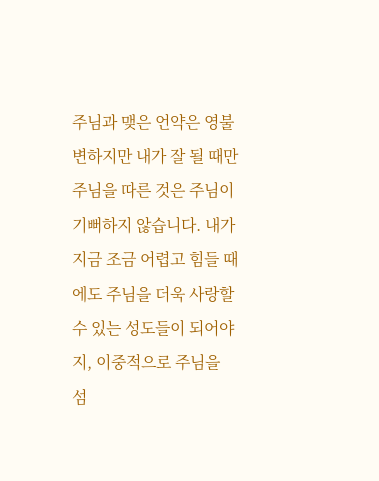주님과 맺은 언약은 영불변하지만 내가 잘 될 때만 주님을 따른 것은 주님이 기뻐하지 않습니다. 내가 지금 조금 어렵고 힘들 때에도 주님을 더욱 사랑할 수 있는 성도들이 되어야지, 이중적으로 주님을 섬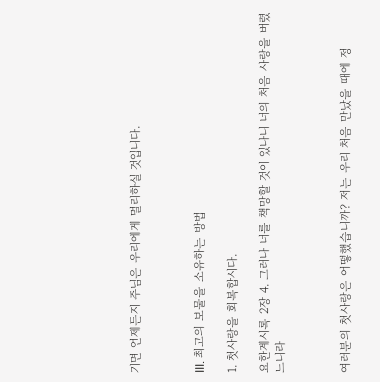기면 언제든지 주님은 우리에게 멀리하실 것입니다.



III. 최고의 보물을 소유하는 방법

1. 첫사랑을 회복합시다.

요한계시록 2장 4. 그러나 너를 책망할 것이 있나니 너의 처음 사랑을 버렸느니라



여러분의 첫사랑은 어떻했습니까? 저는 우리 처음 만났을 때에 정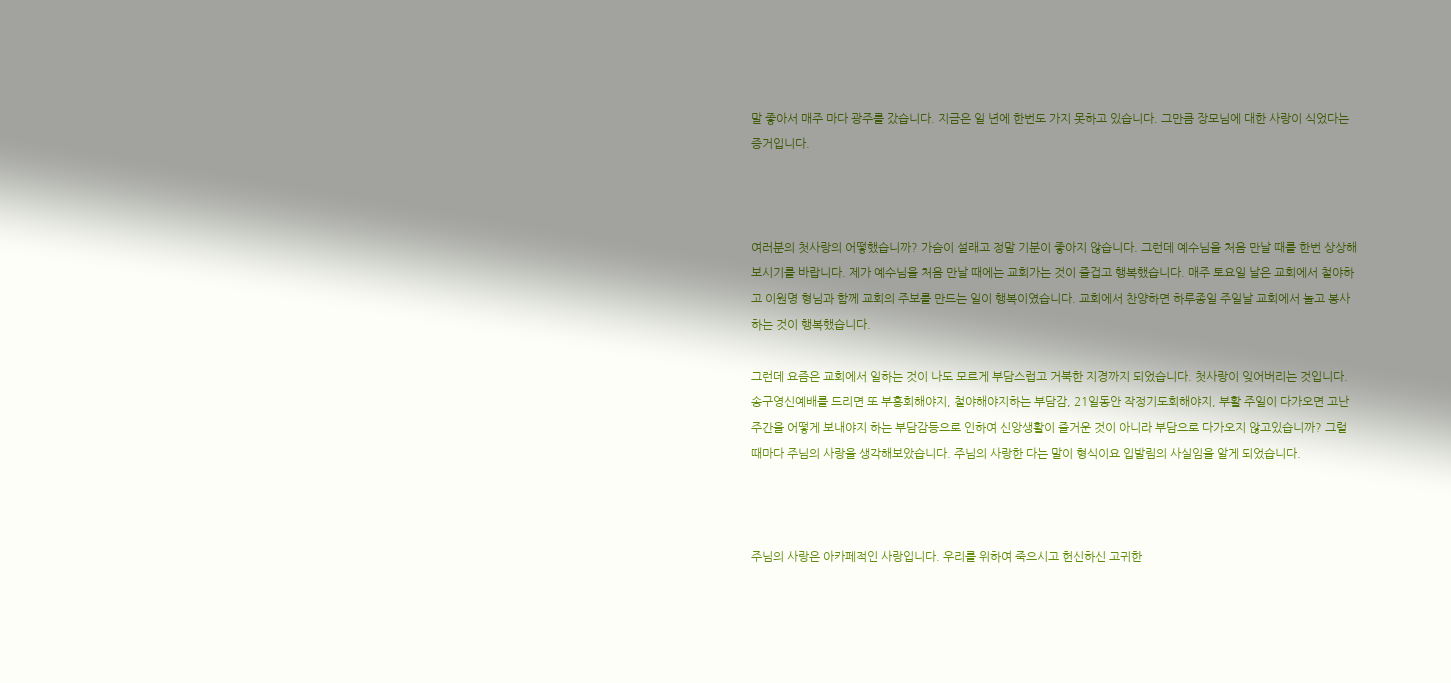말 좋아서 매주 마다 광주를 갔습니다. 지금은 일 년에 한번도 가지 못하고 있습니다. 그만큼 장모님에 대한 사랑이 식었다는 증거입니다.



여러분의 첫사랑의 어떻했습니까? 가슴이 설래고 정말 기분이 좋아지 않습니다. 그런데 예수님을 처음 만날 때를 한번 상상해보시기를 바랍니다. 제가 예수님을 처음 만날 때에는 교회가는 것이 즐겁고 행복했습니다. 매주 토요일 날은 교회에서 철야하고 이원명 형님과 함께 교회의 주보를 만드는 일이 행복이였습니다. 교회에서 찬양하면 하루종일 주일날 교회에서 놀고 봉사하는 것이 행복했습니다.

그런데 요즘은 교회에서 일하는 것이 나도 모르게 부담스럽고 거북한 지경까지 되었습니다. 첫사랑이 잊어버리는 것입니다. 송구영신예배를 드리면 또 부흥회해야지, 철야해야지하는 부담감, 21일동안 작정기도회해야지, 부활 주일이 다가오면 고난주간을 어떻게 보내야지 하는 부담감등으로 인하여 신앙생활이 즐거운 것이 아니라 부담으로 다가오지 않고있습니까? 그럴 때마다 주님의 사랑을 생각해보았습니다. 주님의 사랑한 다는 말이 형식이요 입발림의 사실임을 알게 되었습니다.



주님의 사랑은 아카페적인 사랑입니다. 우리를 위하여 죽으시고 헌신하신 고귀한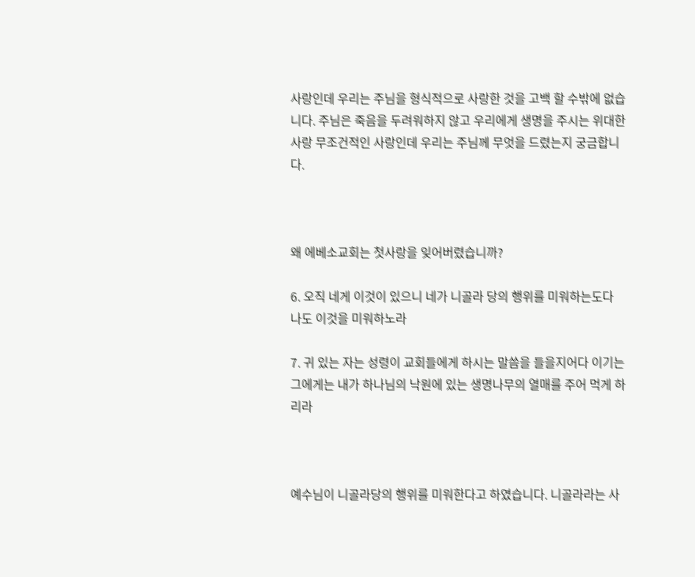사랑인데 우리는 주님을 형식적으로 사랑한 것을 고백 할 수밖에 없습니다. 주님은 죽음을 두려워하지 않고 우리에게 생명을 주시는 위대한 사랑 무조건적인 사랑인데 우리는 주님께 무엇을 드렸는지 궁금합니다.



왜 에베소교회는 첫사랑을 잊어버렸습니까?

6. 오직 네게 이것이 있으니 네가 니골라 당의 행위를 미워하는도다 나도 이것을 미워하노라

7. 귀 있는 자는 성령이 교회들에게 하시는 말씀을 들을지어다 이기는 그에게는 내가 하나님의 낙원에 있는 생명나무의 열매를 주어 먹게 하리라



예수님이 니골라당의 행위를 미워한다고 하였습니다. 니골라라는 사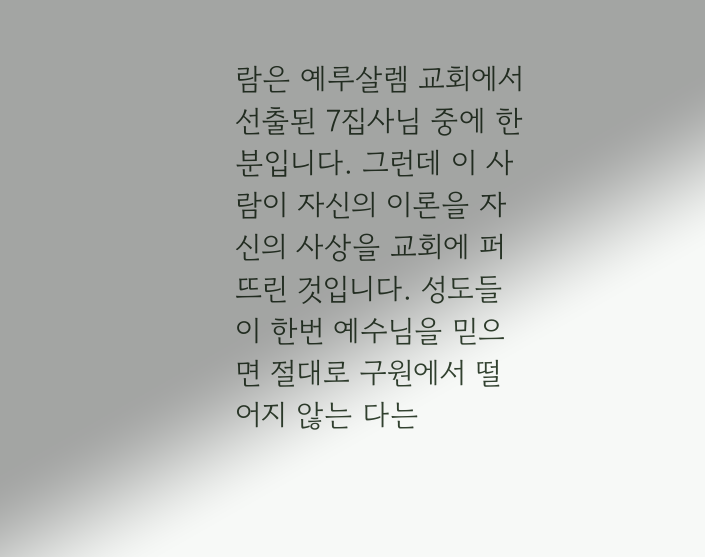람은 예루살렘 교회에서 선출된 7집사님 중에 한 분입니다. 그런데 이 사람이 자신의 이론을 자신의 사상을 교회에 퍼뜨린 것입니다. 성도들이 한번 예수님을 믿으면 절대로 구원에서 떨어지 않는 다는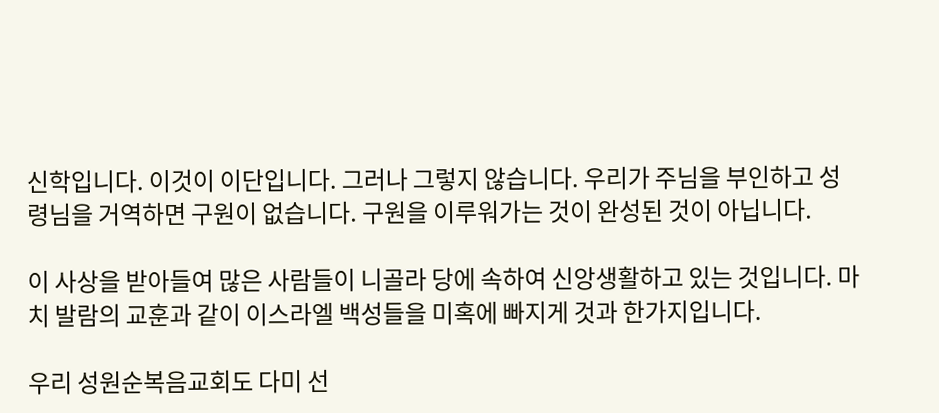신학입니다. 이것이 이단입니다. 그러나 그렇지 않습니다. 우리가 주님을 부인하고 성령님을 거역하면 구원이 없습니다. 구원을 이루워가는 것이 완성된 것이 아닙니다.

이 사상을 받아들여 많은 사람들이 니골라 당에 속하여 신앙생활하고 있는 것입니다. 마치 발람의 교훈과 같이 이스라엘 백성들을 미혹에 빠지게 것과 한가지입니다.

우리 성원순복음교회도 다미 선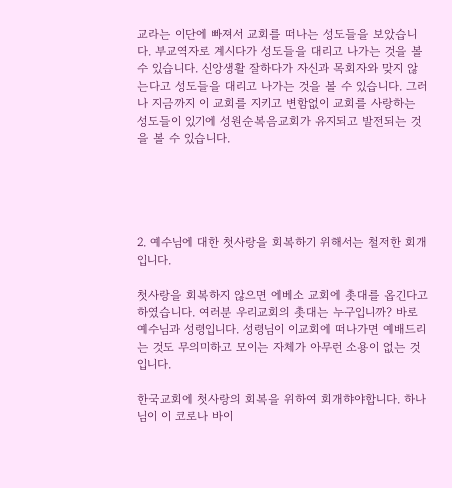교라는 이단에 빠져서 교회를 떠나는 성도들을 보았습니다. 부교역자로 계시다가 성도들을 대리고 나가는 것을 볼 수 있습니다. 신앙생활 잘하다가 자신과 목회자와 맞지 않는다고 성도들을 대리고 나가는 것을 볼 수 있습니다. 그러나 지금까지 이 교회를 지키고 변함없이 교회를 사랑하는 성도들이 있기에 성원순복음교회가 유지되고 발전되는 것을 볼 수 있습니다.





2. 예수님에 대한 첫사랑을 회복하기 위해서는 철저한 회개입니다.

첫사랑을 회복하지 않으면 에베소 교회에 촛대를 옵긴다고 하였습니다. 여러분 우리교회의 촛대는 누구입니까? 바로 예수님과 성령입니다. 성령님이 이교회에 떠나가면 예배드리는 것도 무의미하고 모이는 자체가 아무런 소용이 없는 것입니다.

한국교회에 첫사랑의 회복을 위하여 회개햐야합니다. 하나님이 이 코로나 바이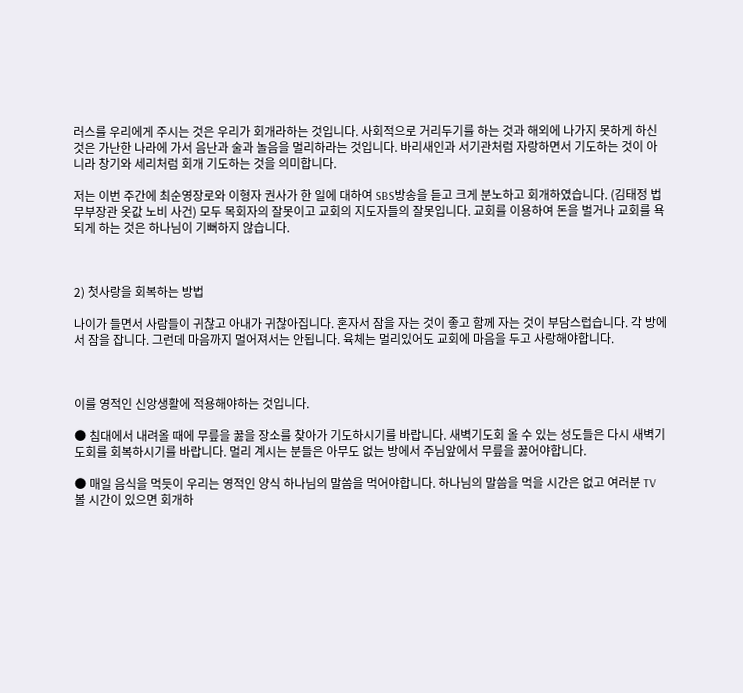러스를 우리에게 주시는 것은 우리가 회개라하는 것입니다. 사회적으로 거리두기를 하는 것과 해외에 나가지 못하게 하신 것은 가난한 나라에 가서 음난과 술과 놀음을 멀리하라는 것입니다. 바리새인과 서기관처럼 자랑하면서 기도하는 것이 아니라 창기와 세리처럼 회개 기도하는 것을 의미합니다.

저는 이번 주간에 최순영장로와 이형자 권사가 한 일에 대하여 SBS방송을 듣고 크게 분노하고 회개하였습니다. (김태정 법무부장관 옷값 노비 사건) 모두 목회자의 잘못이고 교회의 지도자들의 잘못입니다. 교회를 이용하여 돈을 벌거나 교회를 욕되게 하는 것은 하나님이 기뻐하지 않습니다.



2) 첫사랑을 회복하는 방법

나이가 들면서 사람들이 귀찮고 아내가 귀찮아집니다. 혼자서 잠을 자는 것이 좋고 함께 자는 것이 부담스럽습니다. 각 방에서 잠을 잡니다. 그런데 마음까지 멀어져서는 안됩니다. 육체는 멀리있어도 교회에 마음을 두고 사랑해야합니다.



이를 영적인 신앙생활에 적용해야하는 것입니다.

● 침대에서 내려올 때에 무릎을 꿇을 장소를 찾아가 기도하시기를 바랍니다. 새벽기도회 올 수 있는 성도들은 다시 새벽기도회를 회복하시기를 바랍니다. 멀리 계시는 분들은 아무도 없는 방에서 주님앞에서 무릎을 꿇어야합니다.

● 매일 음식을 먹듯이 우리는 영적인 양식 하나님의 말씀을 먹어야합니다. 하나님의 말씀을 먹을 시간은 없고 여러분 TV 볼 시간이 있으면 회개하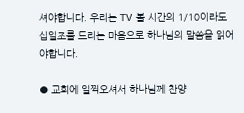셔야합니다. 우리는 TV 볼 시간의 1/10이라도 십일조를 드리는 마음으로 하나님의 말씀을 읽어야합니다.

● 교회에 일찍오셔서 하나님께 찬양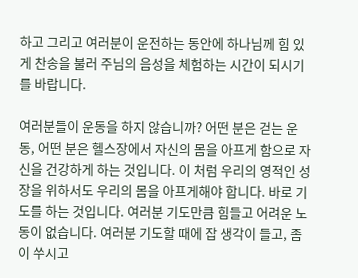하고 그리고 여러분이 운전하는 동안에 하나님께 힘 있게 찬송을 불러 주님의 음성을 체험하는 시간이 되시기를 바랍니다.

여러분들이 운동을 하지 않습니까? 어떤 분은 걷는 운동, 어떤 분은 헬스장에서 자신의 몸을 아프게 함으로 자신을 건강하게 하는 것입니다. 이 처럼 우리의 영적인 성장을 위하서도 우리의 몸을 아프게해야 합니다. 바로 기도를 하는 것입니다. 여러분 기도만큼 힘들고 어려운 노동이 없습니다. 여러분 기도할 때에 잡 생각이 들고, 좀이 쑤시고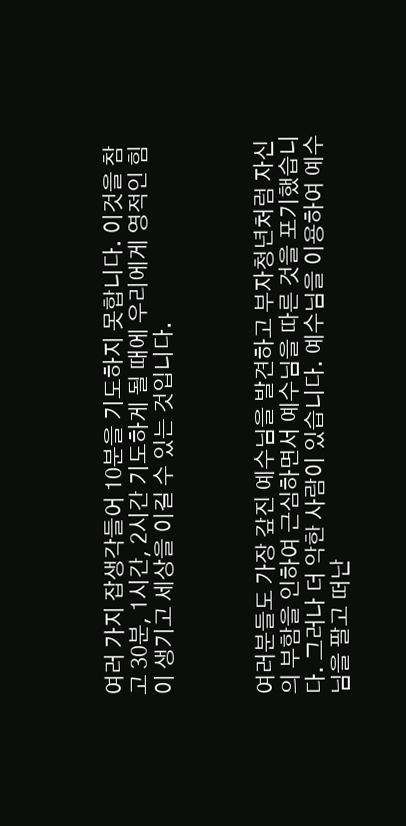여러 가지 잡생각들어 10분을 기도하지 못합니다. 이것을 참고 30분, 1시간, 2시간 기도하게 될 때에 우리에게 영적인 힘이 생기고 세상을 이길 수 있는 것입니다.



여러분들도 가장 갚진 예수님을 발견하고 부자청년처럼 자신의 부함을 인하여 근심하면서 예수님을 따른 것을 포기했습니다. 그러나 더 악한 사람이 있습니다. 예수님을 이용하여 예수님을 팔고 떠난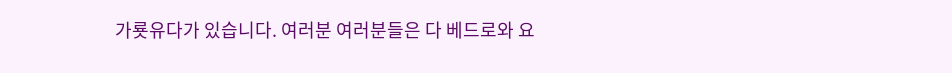가룟유다가 있습니다. 여러분 여러분들은 다 베드로와 요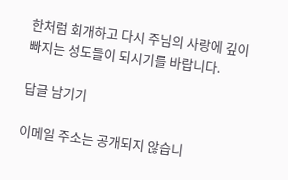한처럼 회개하고 다시 주님의 사랑에 깊이 빠지는 성도들이 되시기를 바랍니다.

답글 남기기

이메일 주소는 공개되지 않습니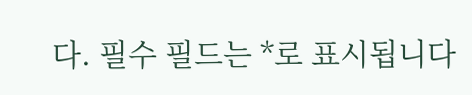다. 필수 필드는 *로 표시됩니다